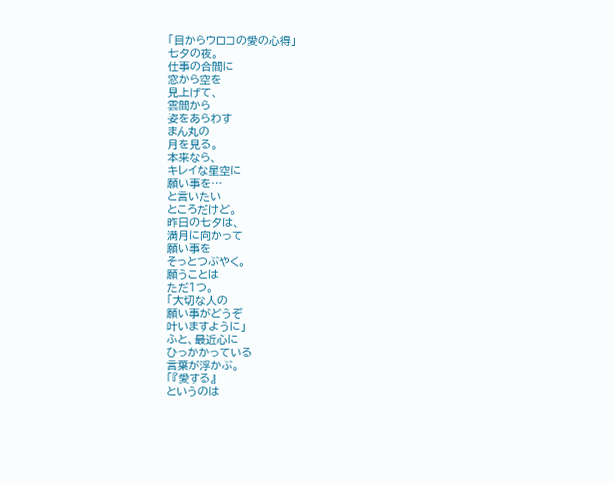「目からウロコの愛の心得」
七夕の夜。
仕事の合間に
窓から空を
見上げて、
雲間から
姿をあらわす
まん丸の
月を見る。
本来なら、
キレイな星空に
願い事を…
と言いたい
ところだけど。
昨日の七夕は、
満月に向かって
願い事を
そっとつぶやく。
願うことは
ただ1つ。
「大切な人の
願い事がどうぞ
叶いますように」
ふと、最近心に
ひっかかっている
言葉が浮かぶ。
「『愛する』
というのは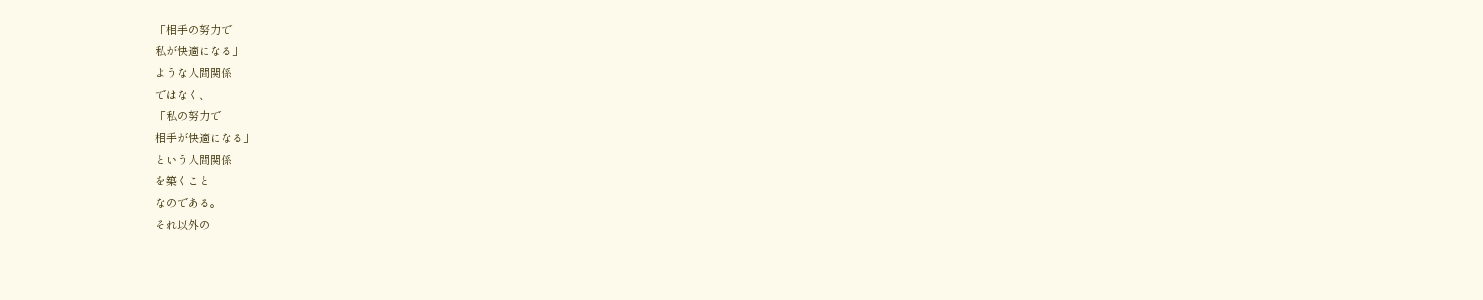「相手の努力で
私が快適になる」
ような人間関係
ではなく、
「私の努力で
相手が快適になる」
という人間関係
を築くこと
なのである。
それ以外の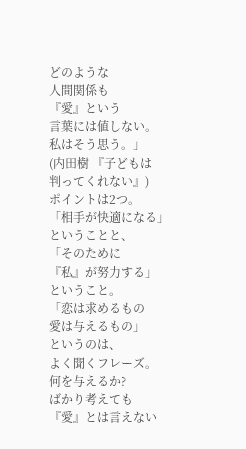どのような
人間関係も
『愛』という
言葉には値しない。
私はそう思う。」
(内田樹 『子どもは
判ってくれない』)
ポイントは2つ。
「相手が快適になる」
ということと、
「そのために
『私』が努力する」
ということ。
「恋は求めるもの
愛は与えるもの」
というのは、
よく聞くフレーズ。
何を与えるか?
ばかり考えても
『愛』とは言えない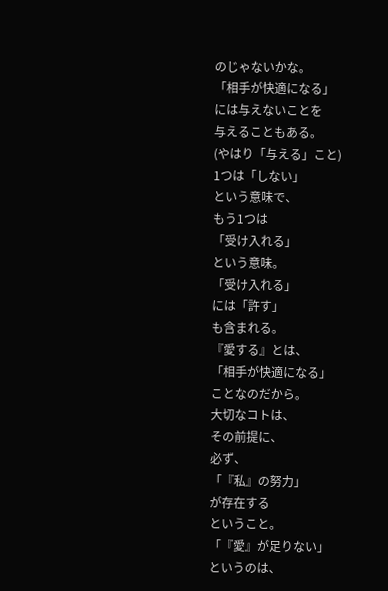のじゃないかな。
「相手が快適になる」
には与えないことを
与えることもある。
(やはり「与える」こと)
1つは「しない」
という意味で、
もう1つは
「受け入れる」
という意味。
「受け入れる」
には「許す」
も含まれる。
『愛する』とは、
「相手が快適になる」
ことなのだから。
大切なコトは、
その前提に、
必ず、
「『私』の努力」
が存在する
ということ。
「『愛』が足りない」
というのは、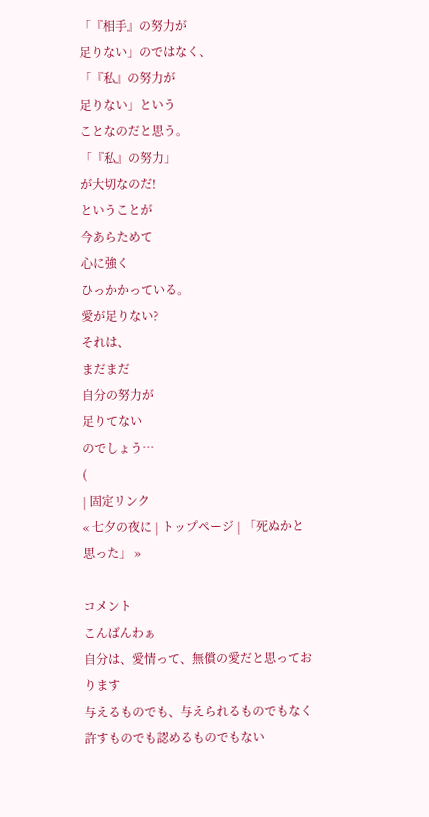「『相手』の努力が
足りない」のではなく、
「『私』の努力が
足りない」という
ことなのだと思う。
「『私』の努力」
が大切なのだ!
ということが
今あらためて
心に強く
ひっかかっている。
愛が足りない?
それは、
まだまだ
自分の努力が
足りてない
のでしょう…
(
| 固定リンク
« 七夕の夜に | トップページ | 「死ぬかと思った」 »

コメント
こんばんわぁ
自分は、愛情って、無償の愛だと思っております
与えるものでも、与えられるものでもなく
許すものでも認めるものでもない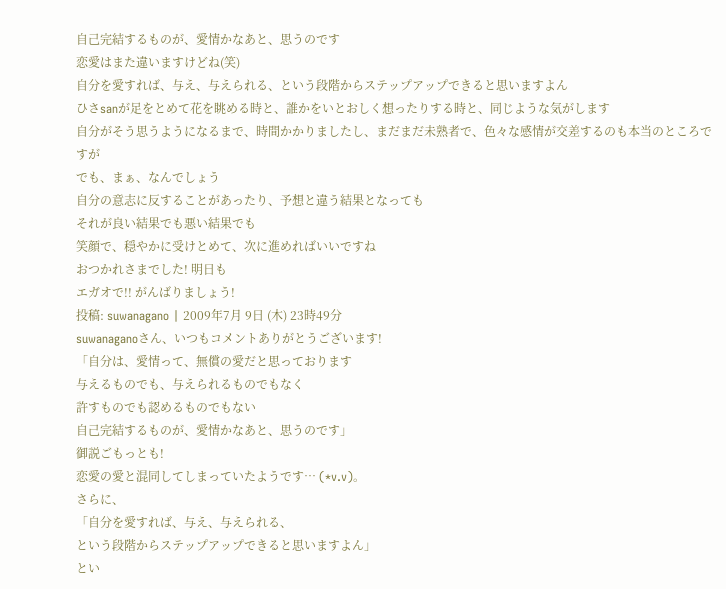自己完結するものが、愛情かなあと、思うのです
恋愛はまた違いますけどね(笑)
自分を愛すれば、与え、与えられる、という段階からステップアップできると思いますよん
ひさsanが足をとめて花を眺める時と、誰かをいとおしく想ったりする時と、同じような気がします
自分がそう思うようになるまで、時間かかりましたし、まだまだ未熟者で、色々な感情が交差するのも本当のところですが
でも、まぁ、なんでしょう
自分の意志に反することがあったり、予想と違う結果となっても
それが良い結果でも悪い結果でも
笑顔で、穏やかに受けとめて、次に進めればいいですね
おつかれさまでした! 明日も
エガオで!! がんばりましょう!
投稿: suwanagano | 2009年7月 9日 (木) 23時49分
suwanaganoさん、いつもコメントありがとうございます!
「自分は、愛情って、無償の愛だと思っております
与えるものでも、与えられるものでもなく
許すものでも認めるものでもない
自己完結するものが、愛情かなあと、思うのです」
御説ごもっとも!
恋愛の愛と混同してしまっていたようです… (*v.v)。
さらに、
「自分を愛すれば、与え、与えられる、
という段階からステップアップできると思いますよん」
とい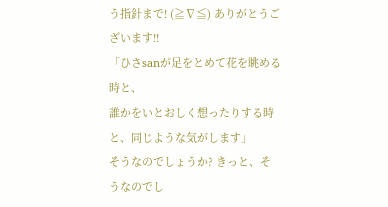う指針まで! (≧∇≦) ありがとうございます!!
「ひさsanが足をとめて花を眺める時と、
誰かをいとおしく想ったりする時と、同じような気がします」
そうなのでしょうか? きっと、そうなのでし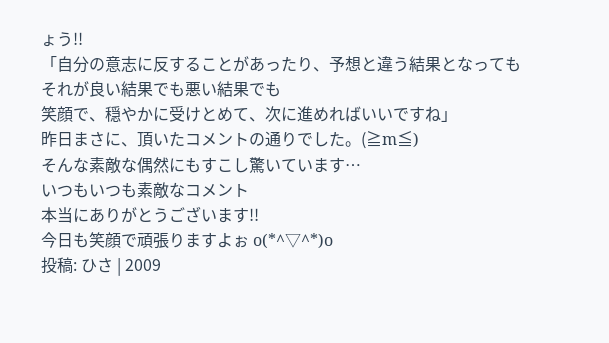ょう!!
「自分の意志に反することがあったり、予想と違う結果となっても
それが良い結果でも悪い結果でも
笑顔で、穏やかに受けとめて、次に進めればいいですね」
昨日まさに、頂いたコメントの通りでした。(≧m≦)
そんな素敵な偶然にもすこし驚いています…
いつもいつも素敵なコメント
本当にありがとうございます!!
今日も笑顔で頑張りますよぉ o(*^▽^*)o
投稿: ひさ | 2009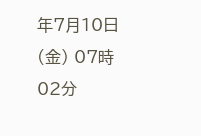年7月10日 (金) 07時02分